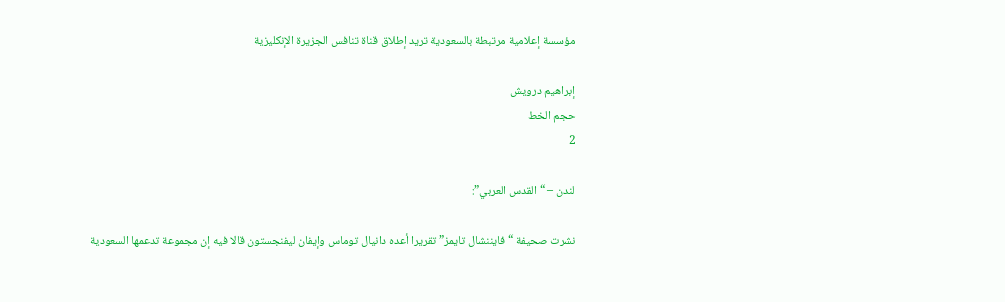مؤسسة إعلامية مرتبطة بالسعودية تريد إطلاق قناة تنافس الجزيرة الإنكليزية

إبراهيم درويش
حجم الخط
2

لندن – “القدس العربي”:

نشرت صحيفة “فايننشال تايمز” تقريرا أعده دانيال توماس وإيفان ليفنجستون قالا فيه إن مجموعة تدعمها السعودية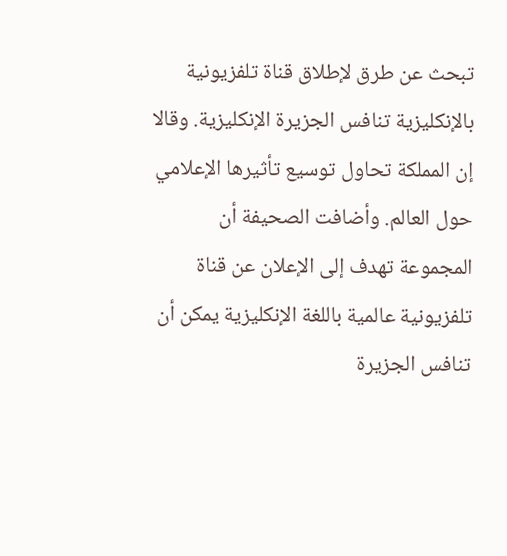تبحث عن طرق لإطلاق قناة تلفزيونية بالإنكليزية تنافس الجزيرة الإنكليزية. وقالا إن المملكة تحاول توسيع تأثيرها الإعلامي حول العالم. وأضافت الصحيفة أن المجموعة تهدف إلى الإعلان عن قناة تلفزيونية عالمية باللغة الإنكليزية يمكن أن تنافس الجزيرة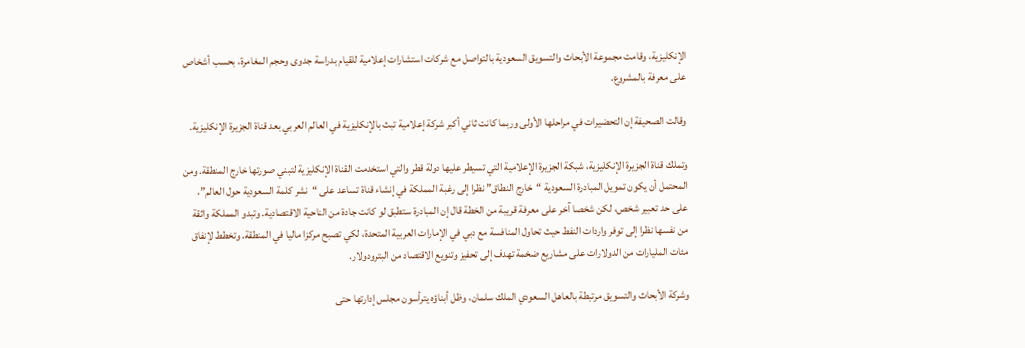الإنكليزية، وقامت مجموعة الأبحاث والتسويق السعودية بالتواصل مع شركات استشارات إعلامية للقيام بدراسة جدوى وحجم المغامرة، بحسب أشخاص على معرفة بالمشروع.

وقالت الصحيفة إن التحضيرات في مراحلها الأولى وربما كانت ثاني أكبر شركة إعلامية تبث بالإنكليزية في العالم العربي بعد قناة الجزيرة الإنكليزية.

وتملك قناة الجزيرة الإنكليزية، شبكة الجزيرة الإعلامية التي تسيطر عليها دولة قطر والتي استخدمت القناة الإنكليزية لتبني صورتها خارج المنطقة. ومن المحتمل أن يكون تمويل المبادرة السعودية “خارج النطاق” نظرا إلى رغبة المملكة في إنشاء قناة تساعد على “نشر كلمة السعودية حول العالم”، على حد تعبير شخص، لكن شخصا آخر على معرفة قريبة من الخطة قال إن المبادرة ستطبق لو كانت جادة من الناحية الاقتصادية. وتبدو المملكة واثقة من نفسها نظرا إلى توفر واردات النفط حيث تحاول المنافسة مع دبي في الإمارات العربية المتحدة، لكي تصبح مركزا ماليا في المنطقة. وتخطط لإنفاق مئات المليارات من الدولارات على مشاريع ضخمة تهدف إلى تحفيز وتنويع الاقتصاد من البترودولار.

وشركة الأبحاث والتسويق مرتبطة بالعاهل السعودي الملك سلمان، وظل أبناؤه يترأسون مجلس إدارتها حتى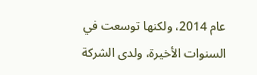عام 2014، ولكنها توسعت في السنوات الأخيرة، ولدى الشركة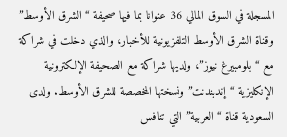المسجلة في السوق المالي 36 عنوانا بما فيها صحيفة “الشرق الأوسط” وقناة الشرق الأوسط التلفزيونية للأخبار، والذي دخلت في شراكة مع “بلومبيرغ نيوز”، ولديها شراكة مع الصحيفة الإلكترونية الإنكليزية “إندبندنت” ونسختها المخصصة للشرق الأوسط. ولدى السعودية قناة “العربية” التي تنافس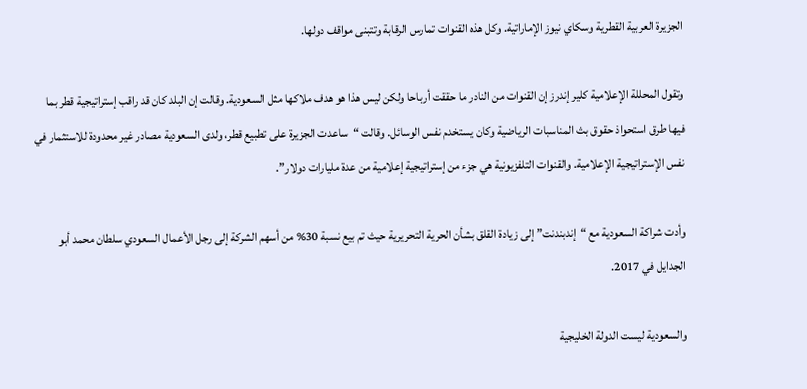الجزيرة العربية القطرية وسكاي نيوز الإماراتية. وكل هذه القنوات تمارس الرقابة وتتبنى مواقف دولها.

وتقول المحللة الإعلامية كلير إندرز إن القنوات من النادر ما حققت أرباحا ولكن ليس هذا هو هدف ملاكها مثل السعودية. وقالت إن البلد كان قد راقب إستراتيجية قطر بما فيها طرق استحواذ حقوق بث المناسبات الرياضية وكان يستخدم نفس الوسائل. وقالت “ساعدت الجزيرة على تطبيع قطر، ولدى السعودية مصادر غير محدودة للاستثمار في نفس الإستراتيجية الإعلامية. والقنوات التلفزيونية هي جزء من إستراتيجية إعلامية من عدة مليارات دولار”.

وأدت شراكة السعودية مع “إندبندنت” إلى زيادة القلق بشأن الحرية التحريرية حيث تم بيع نسبة 30% من أسهم الشركة إلى رجل الأعمال السعودي سلطان محمد أبو الجدايل في 2017.

والسعودية ليست الدولة الخليجية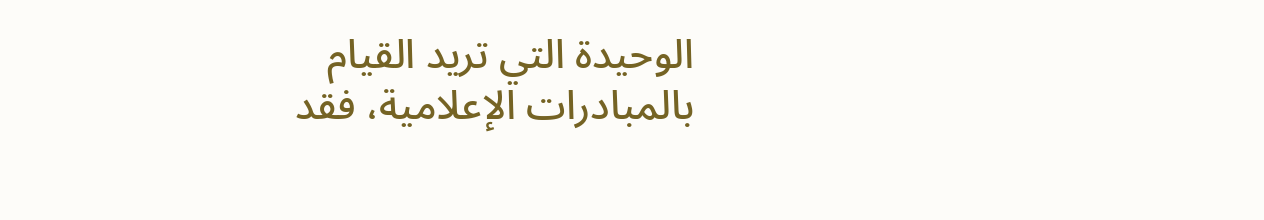الوحيدة التي تريد القيام بالمبادرات الإعلامية، فقد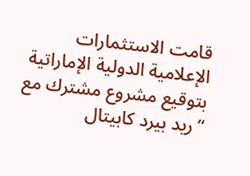قامت الاستثمارات الإعلامية الدولية الإماراتية بتوقيع مشروع مشترك مع “ريد بيرد كابيتال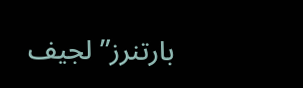بارتنرز” لجيف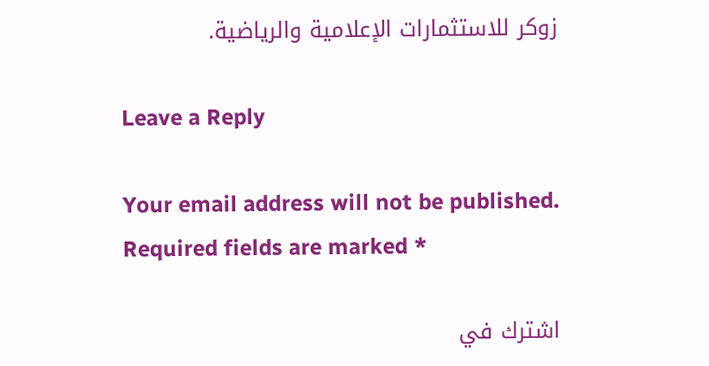زوكر للاستثمارات الإعلامية والرياضية.

Leave a Reply

Your email address will not be published. Required fields are marked *

اشترك في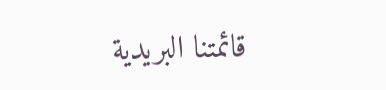قائمتنا البريدية